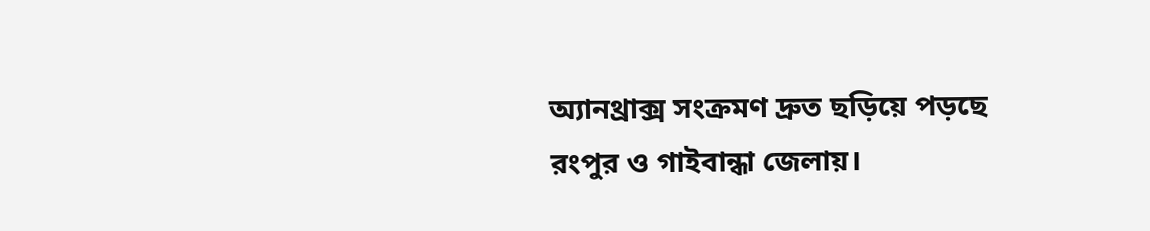অ্যানথ্রাক্স সংক্রমণ দ্রুত ছড়িয়ে পড়ছে রংপুর ও গাইবান্ধা জেলায়।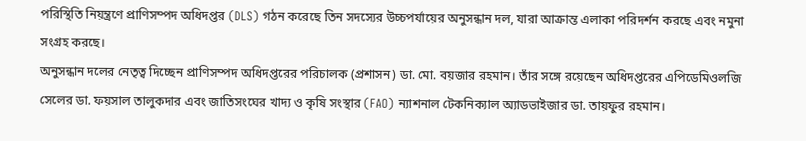পরিস্থিতি নিয়ন্ত্রণে প্রাণিসম্পদ অধিদপ্তর (DLS) গঠন করেছে তিন সদস্যের উচ্চপর্যায়ের অনুসন্ধান দল, যারা আক্রান্ত এলাকা পরিদর্শন করছে এবং নমুনা সংগ্রহ করছে।
অনুসন্ধান দলের নেতৃত্ব দিচ্ছেন প্রাণিসম্পদ অধিদপ্তরের পরিচালক (প্রশাসন) ডা. মো. বয়জার রহমান। তাঁর সঙ্গে রয়েছেন অধিদপ্তরের এপিডেমিওলজি সেলের ডা. ফয়সাল তালুকদার এবং জাতিসংঘের খাদ্য ও কৃষি সংস্থার (FAO) ন্যাশনাল টেকনিক্যাল অ্যাডভাইজার ডা. তায়ফুর রহমান।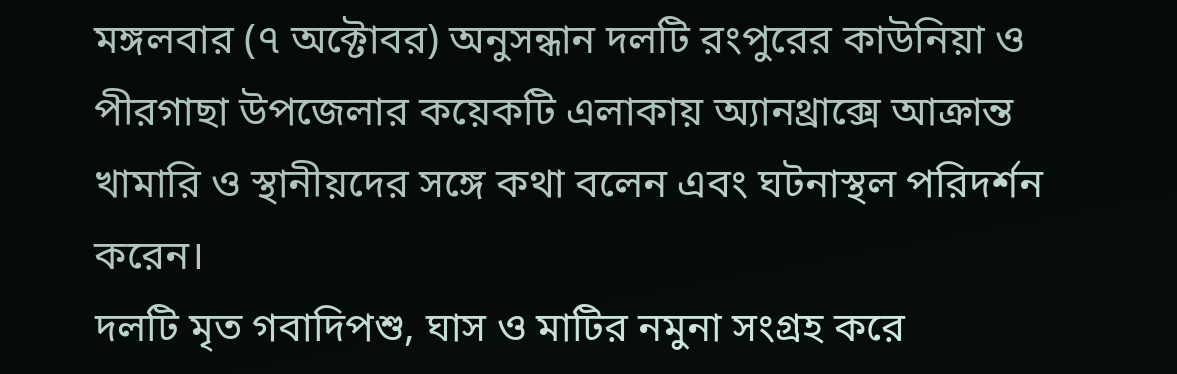মঙ্গলবার (৭ অক্টোবর) অনুসন্ধান দলটি রংপুরের কাউনিয়া ও পীরগাছা উপজেলার কয়েকটি এলাকায় অ্যানথ্রাক্সে আক্রান্ত খামারি ও স্থানীয়দের সঙ্গে কথা বলেন এবং ঘটনাস্থল পরিদর্শন করেন।
দলটি মৃত গবাদিপশু, ঘাস ও মাটির নমুনা সংগ্রহ করে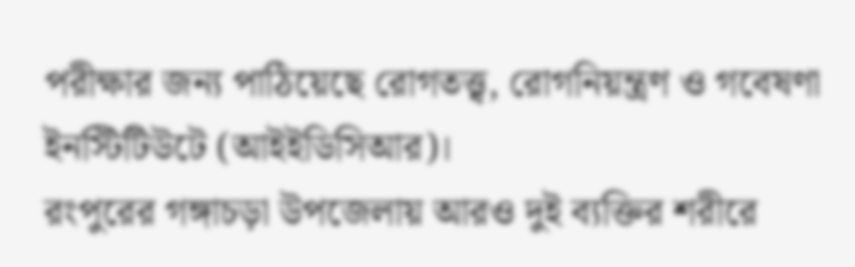পরীক্ষার জন্য পাঠিয়েছে রোগতত্ত্ব, রোগনিয়ন্ত্রণ ও গবেষণা ইনস্টিটিউটে (আইইডিসিআর)।
রংপুরের গঙ্গাচড়া উপজেলায় আরও দুই ব্যক্তির শরীরে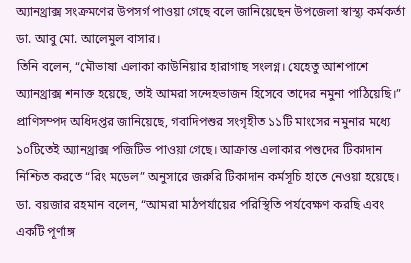অ্যানথ্রাক্স সংক্রমণের উপসর্গ পাওয়া গেছে বলে জানিয়েছেন উপজেলা স্বাস্থ্য কর্মকর্তা ডা. আবু মো. আলেমুল বাসার।
তিনি বলেন, “মৌভাষা এলাকা কাউনিয়ার হারাগাছ সংলগ্ন। যেহেতু আশপাশে অ্যানথ্রাক্স শনাক্ত হয়েছে, তাই আমরা সন্দেহভাজন হিসেবে তাদের নমুনা পাঠিয়েছি।”
প্রাণিসম্পদ অধিদপ্তর জানিয়েছে, গবাদিপশুর সংগৃহীত ১১টি মাংসের নমুনার মধ্যে ১০টিতেই অ্যানথ্রাক্স পজিটিভ পাওয়া গেছে। আক্রান্ত এলাকার পশুদের টিকাদান নিশ্চিত করতে “রিং মডেল” অনুসারে জরুরি টিকাদান কর্মসূচি হাতে নেওয়া হয়েছে।
ডা. বয়জার রহমান বলেন, “আমরা মাঠপর্যায়ের পরিস্থিতি পর্যবেক্ষণ করছি এবং একটি পূর্ণাঙ্গ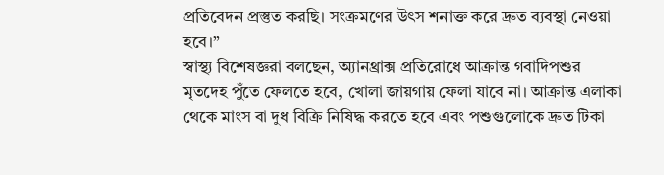প্রতিবেদন প্রস্তুত করছি। সংক্রমণের উৎস শনাক্ত করে দ্রুত ব্যবস্থা নেওয়া হবে।”
স্বাস্থ্য বিশেষজ্ঞরা বলছেন, অ্যানথ্রাক্স প্রতিরোধে আক্রান্ত গবাদিপশুর মৃতদেহ পুঁতে ফেলতে হবে, খোলা জায়গায় ফেলা যাবে না। আক্রান্ত এলাকা থেকে মাংস বা দুধ বিক্রি নিষিদ্ধ করতে হবে এবং পশুগুলোকে দ্রুত টিকা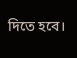দিতে হবে।